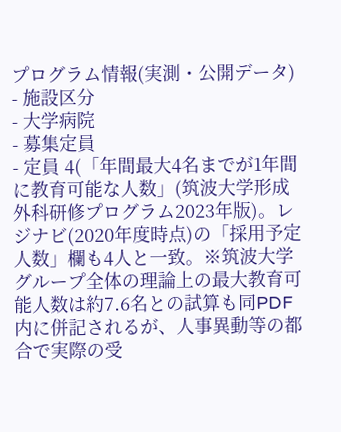プログラム情報(実測・公開データ)
- 施設区分
- 大学病院
- 募集定員
- 定員 4(「年間最大4名までが1年間に教育可能な人数」(筑波大学形成外科研修プログラム2023年版)。レジナビ(2020年度時点)の「採用予定人数」欄も4人と一致。※筑波大学グループ全体の理論上の最大教育可能人数は約7.6名との試算も同PDF内に併記されるが、人事異動等の都合で実際の受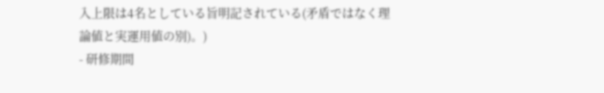入上限は4名としている旨明記されている(矛盾ではなく理論値と実運用値の別)。)
- 研修期間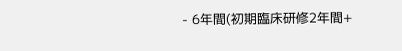- 6年間(初期臨床研修2年間+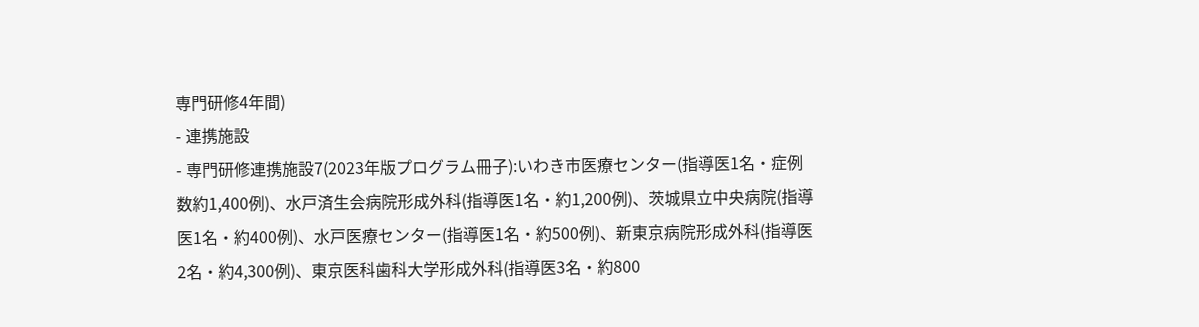専門研修4年間)
- 連携施設
- 専門研修連携施設7(2023年版プログラム冊子):いわき市医療センター(指導医1名・症例数約1,400例)、水戸済生会病院形成外科(指導医1名・約1,200例)、茨城県立中央病院(指導医1名・約400例)、水戸医療センター(指導医1名・約500例)、新東京病院形成外科(指導医2名・約4,300例)、東京医科歯科大学形成外科(指導医3名・約800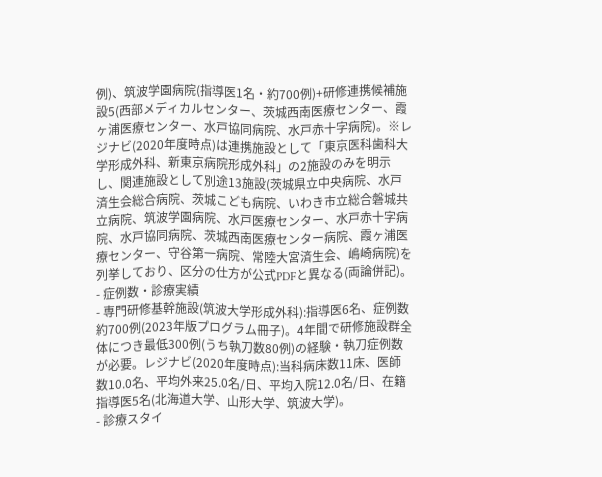例)、筑波学園病院(指導医1名・約700例)+研修連携候補施設5(西部メディカルセンター、茨城西南医療センター、霞ヶ浦医療センター、水戸協同病院、水戸赤十字病院)。※レジナビ(2020年度時点)は連携施設として「東京医科歯科大学形成外科、新東京病院形成外科」の2施設のみを明示し、関連施設として別途13施設(茨城県立中央病院、水戸済生会総合病院、茨城こども病院、いわき市立総合磐城共立病院、筑波学園病院、水戸医療センター、水戸赤十字病院、水戸協同病院、茨城西南医療センター病院、霞ヶ浦医療センター、守谷第一病院、常陸大宮済生会、嶋崎病院)を列挙しており、区分の仕方が公式PDFと異なる(両論併記)。
- 症例数・診療実績
- 専門研修基幹施設(筑波大学形成外科):指導医6名、症例数約700例(2023年版プログラム冊子)。4年間で研修施設群全体につき最低300例(うち執刀数80例)の経験・執刀症例数が必要。レジナビ(2020年度時点):当科病床数11床、医師数10.0名、平均外来25.0名/日、平均入院12.0名/日、在籍指導医5名(北海道大学、山形大学、筑波大学)。
- 診療スタイ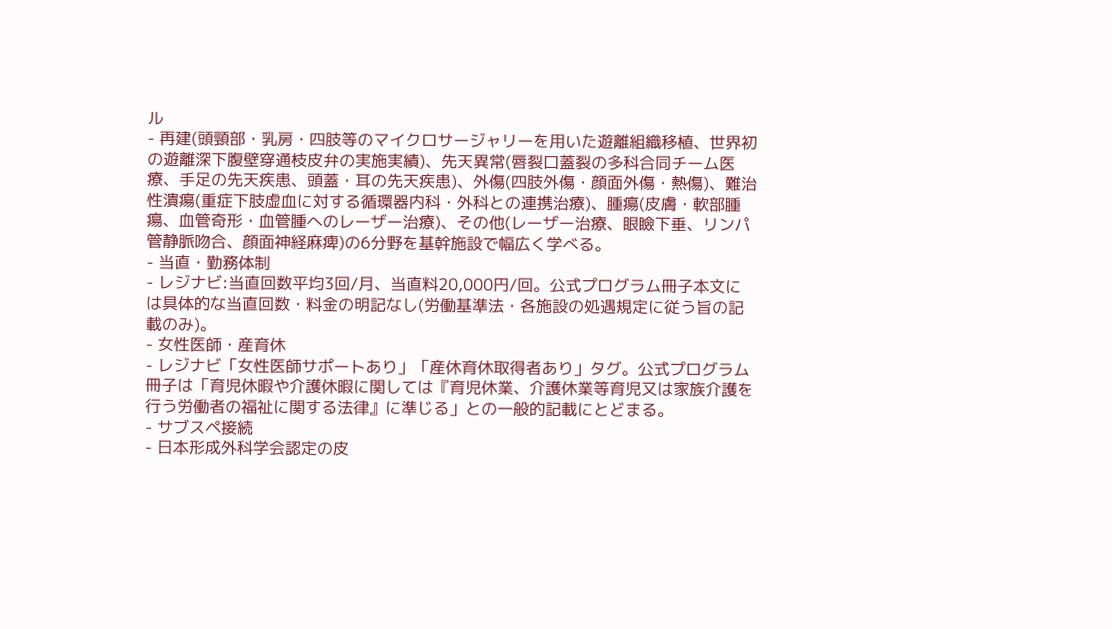ル
- 再建(頭頸部・乳房・四肢等のマイクロサージャリーを用いた遊離組織移植、世界初の遊離深下腹壁穿通枝皮弁の実施実績)、先天異常(唇裂口蓋裂の多科合同チーム医療、手足の先天疾患、頭蓋・耳の先天疾患)、外傷(四肢外傷・顔面外傷・熱傷)、難治性潰瘍(重症下肢虚血に対する循環器内科・外科との連携治療)、腫瘍(皮膚・軟部腫瘍、血管奇形・血管腫へのレーザー治療)、その他(レーザー治療、眼瞼下垂、リンパ管静脈吻合、顔面神経麻痺)の6分野を基幹施設で幅広く学べる。
- 当直・勤務体制
- レジナビ:当直回数平均3回/月、当直料20,000円/回。公式プログラム冊子本文には具体的な当直回数・料金の明記なし(労働基準法・各施設の処遇規定に従う旨の記載のみ)。
- 女性医師・産育休
- レジナビ「女性医師サポートあり」「産休育休取得者あり」タグ。公式プログラム冊子は「育児休暇や介護休暇に関しては『育児休業、介護休業等育児又は家族介護を行う労働者の福祉に関する法律』に準じる」との一般的記載にとどまる。
- サブスペ接続
- 日本形成外科学会認定の皮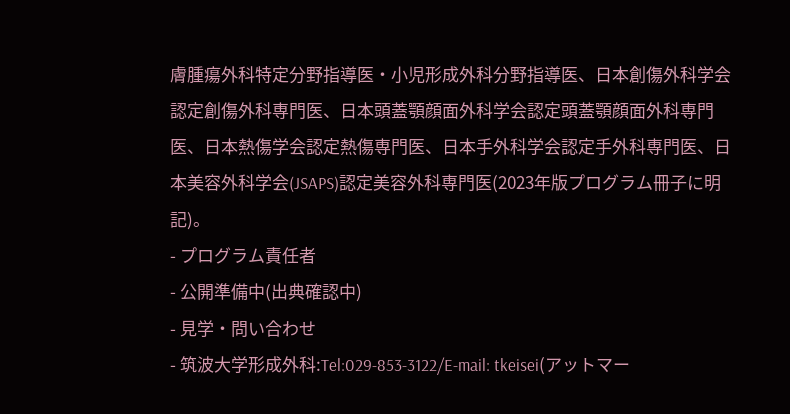膚腫瘍外科特定分野指導医・小児形成外科分野指導医、日本創傷外科学会認定創傷外科専門医、日本頭蓋顎顔面外科学会認定頭蓋顎顔面外科専門医、日本熱傷学会認定熱傷専門医、日本手外科学会認定手外科専門医、日本美容外科学会(JSAPS)認定美容外科専門医(2023年版プログラム冊子に明記)。
- プログラム責任者
- 公開準備中(出典確認中)
- 見学・問い合わせ
- 筑波大学形成外科:Tel:029-853-3122/E-mail: tkeisei(アットマー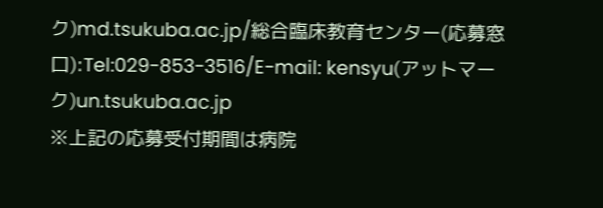ク)md.tsukuba.ac.jp/総合臨床教育センター(応募窓口):Tel:029-853-3516/E-mail: kensyu(アットマーク)un.tsukuba.ac.jp
※上記の応募受付期間は病院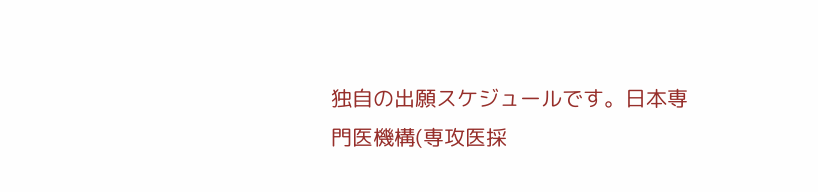独自の出願スケジュールです。日本専門医機構(専攻医採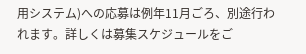用システム)への応募は例年11月ごろ、別途行われます。詳しくは募集スケジュールをご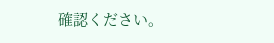確認ください。